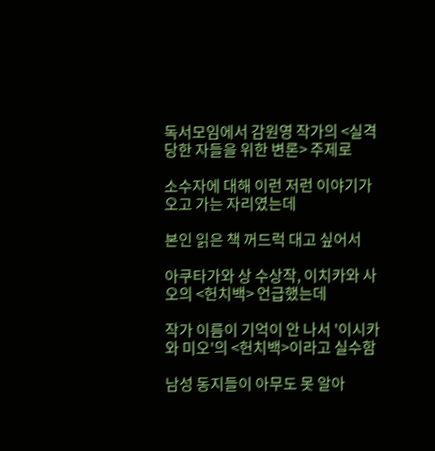독서모임에서 감원영 작가의 <실격당한 자들을 위한 변론> 주제로

소수자에 대해 이런 저런 이야기가 오고 가는 자리였는데

본인 읽은 책 꺼드럭 대고 싶어서

아쿠타가와 상 수상작, 이치카와 사오의 <헌치백> 언급했는데

작가 이름이 기억이 안 나서 '이시카와 미오'의 <헌치백>이라고 실수함

남성 동지들이 아무도 못 알아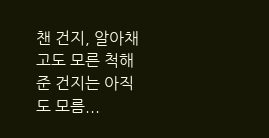챈 건지, 알아채고도 모른 척해 준 건지는 아직도 모름...